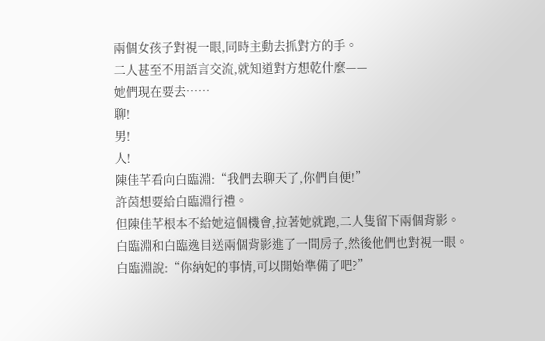兩個女孩子對視一眼,同時主動去抓對方的手。
二人甚至不用語言交流,就知道對方想乾什麼——
她們現在要去……
聊!
男!
人!
陳佳芊看向白臨淵:“我們去聊天了,你們自便!”
許茵想要給白臨淵行禮。
但陳佳芊根本不給她這個機會,拉著她就跑,二人隻留下兩個背影。
白臨淵和白臨逸目送兩個背影進了一間房子,然後他們也對視一眼。
白臨淵說:“你納妃的事情,可以開始準備了吧?”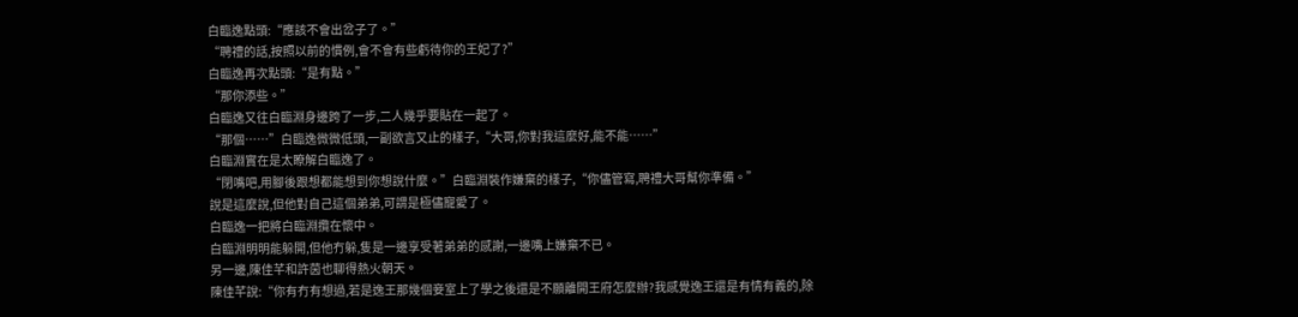白臨逸點頭:“應該不會出岔子了。”
“聘禮的話,按照以前的慣例,會不會有些虧待你的王妃了?”
白臨逸再次點頭:“是有點。”
“那你添些。”
白臨逸又往白臨淵身邊跨了一步,二人幾乎要貼在一起了。
“那個……”白臨逸微微低頭,一副欲言又止的樣子,“大哥,你對我這麼好,能不能……”
白臨淵實在是太瞭解白臨逸了。
“閉嘴吧,用腳後跟想都能想到你想說什麼。”白臨淵裝作嫌棄的樣子,“你儘管寫,聘禮大哥幫你準備。”
說是這麼說,但他對自己這個弟弟,可謂是極儘寵愛了。
白臨逸一把將白臨淵攬在懷中。
白臨淵明明能躲開,但他冇躲,隻是一邊享受著弟弟的感謝,一邊嘴上嫌棄不已。
另一邊,陳佳芊和許茵也聊得熱火朝天。
陳佳芊說:“你有冇有想過,若是逸王那幾個妾室上了學之後還是不願離開王府怎麼辦?我感覺逸王還是有情有義的,除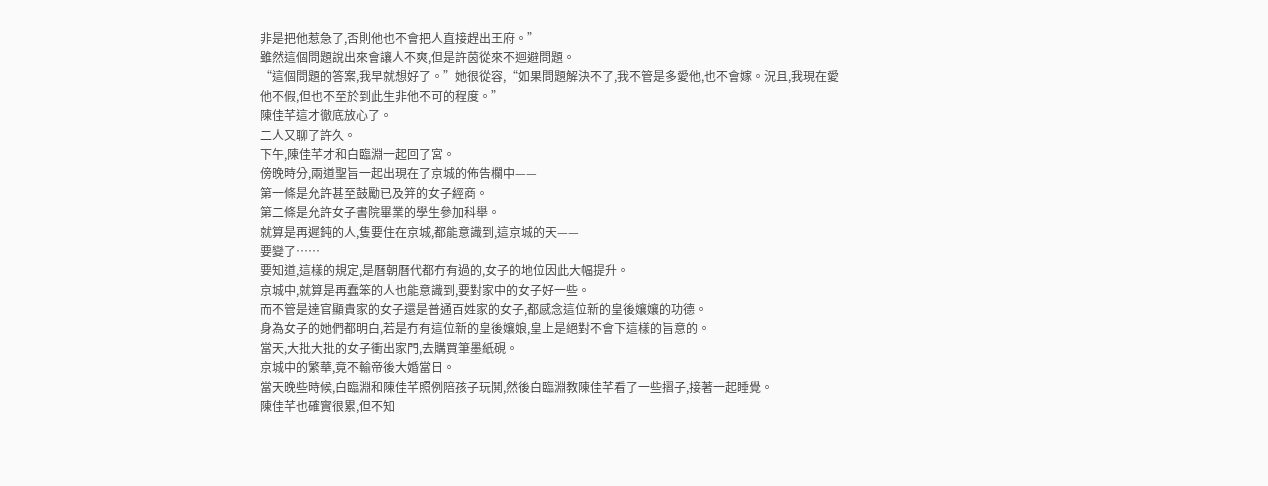非是把他惹急了,否則他也不會把人直接趕出王府。”
雖然這個問題說出來會讓人不爽,但是許茵從來不迴避問題。
“這個問題的答案,我早就想好了。”她很從容,“如果問題解決不了,我不管是多愛他,也不會嫁。況且,我現在愛他不假,但也不至於到此生非他不可的程度。”
陳佳芊這才徹底放心了。
二人又聊了許久。
下午,陳佳芊才和白臨淵一起回了宮。
傍晚時分,兩道聖旨一起出現在了京城的佈告欄中——
第一條是允許甚至鼓勵已及笄的女子經商。
第二條是允許女子書院畢業的學生參加科舉。
就算是再遲鈍的人,隻要住在京城,都能意識到,這京城的天——
要變了……
要知道,這樣的規定,是曆朝曆代都冇有過的,女子的地位因此大幅提升。
京城中,就算是再蠢笨的人也能意識到,要對家中的女子好一些。
而不管是達官顯貴家的女子還是普通百姓家的女子,都感念這位新的皇後孃孃的功德。
身為女子的她們都明白,若是冇有這位新的皇後孃娘,皇上是絕對不會下這樣的旨意的。
當天,大批大批的女子衝出家門,去購買筆墨紙硯。
京城中的繁華,竟不輸帝後大婚當日。
當天晚些時候,白臨淵和陳佳芊照例陪孩子玩鬨,然後白臨淵教陳佳芊看了一些摺子,接著一起睡覺。
陳佳芊也確實很累,但不知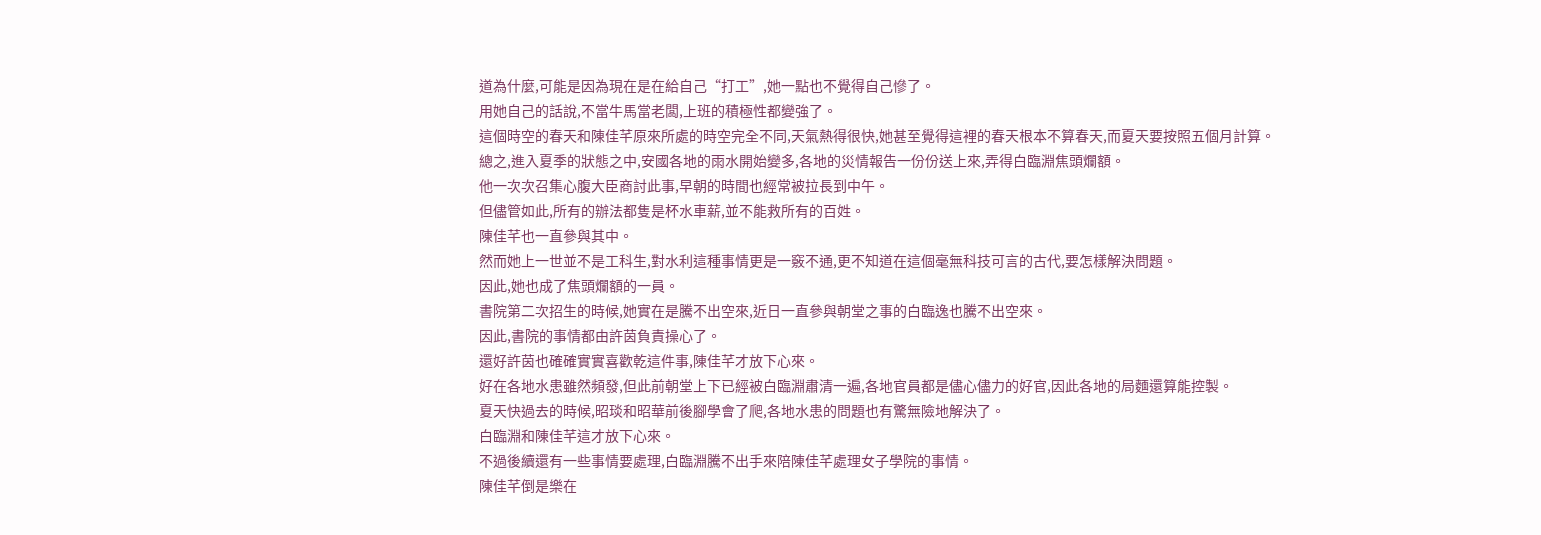道為什麼,可能是因為現在是在給自己“打工”,她一點也不覺得自己慘了。
用她自己的話說,不當牛馬當老闆,上班的積極性都變強了。
這個時空的春天和陳佳芊原來所處的時空完全不同,天氣熱得很快,她甚至覺得這裡的春天根本不算春天,而夏天要按照五個月計算。
總之,進入夏季的狀態之中,安國各地的雨水開始變多,各地的災情報告一份份送上來,弄得白臨淵焦頭爛額。
他一次次召集心腹大臣商討此事,早朝的時間也經常被拉長到中午。
但儘管如此,所有的辦法都隻是杯水車薪,並不能救所有的百姓。
陳佳芊也一直參與其中。
然而她上一世並不是工科生,對水利這種事情更是一竅不通,更不知道在這個毫無科技可言的古代,要怎樣解決問題。
因此,她也成了焦頭爛額的一員。
書院第二次招生的時候,她實在是騰不出空來,近日一直參與朝堂之事的白臨逸也騰不出空來。
因此,書院的事情都由許茵負責操心了。
還好許茵也確確實實喜歡乾這件事,陳佳芊才放下心來。
好在各地水患雖然頻發,但此前朝堂上下已經被白臨淵肅清一遍,各地官員都是儘心儘力的好官,因此各地的局麵還算能控製。
夏天快過去的時候,昭琰和昭華前後腳學會了爬,各地水患的問題也有驚無險地解決了。
白臨淵和陳佳芊這才放下心來。
不過後續還有一些事情要處理,白臨淵騰不出手來陪陳佳芊處理女子學院的事情。
陳佳芊倒是樂在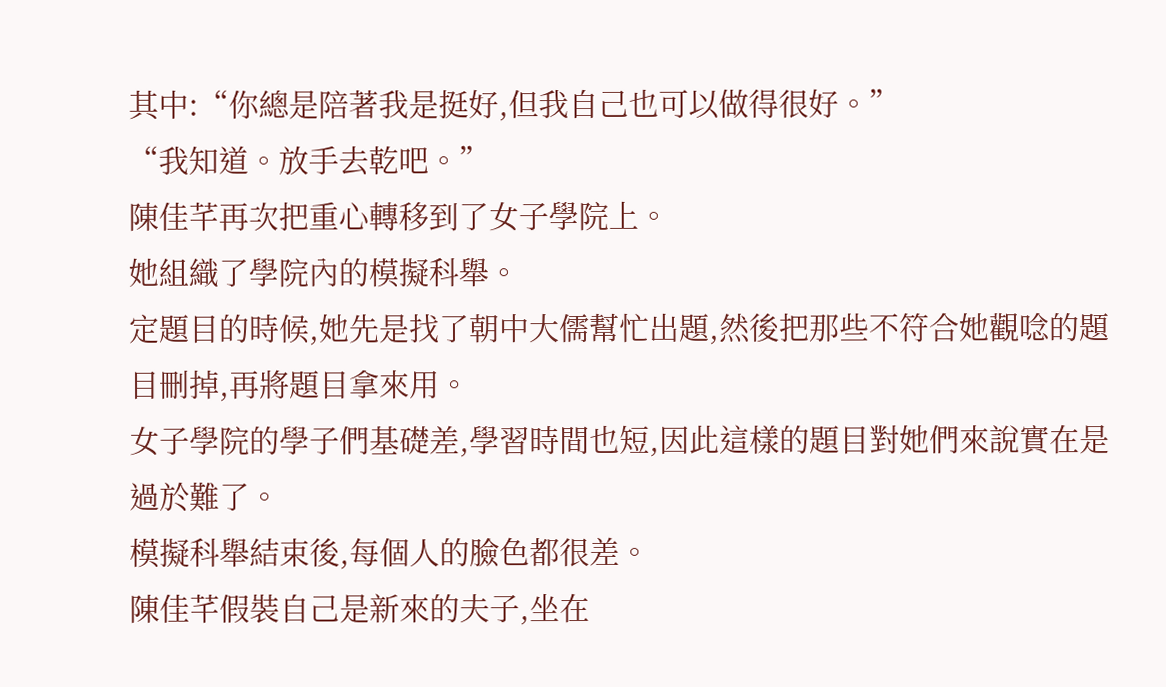其中:“你總是陪著我是挺好,但我自己也可以做得很好。”
“我知道。放手去乾吧。”
陳佳芊再次把重心轉移到了女子學院上。
她組織了學院內的模擬科舉。
定題目的時候,她先是找了朝中大儒幫忙出題,然後把那些不符合她觀唸的題目刪掉,再將題目拿來用。
女子學院的學子們基礎差,學習時間也短,因此這樣的題目對她們來說實在是過於難了。
模擬科舉結束後,每個人的臉色都很差。
陳佳芊假裝自己是新來的夫子,坐在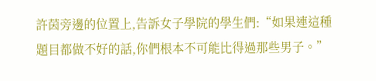許茵旁邊的位置上,告訴女子學院的學生們:“如果連這種題目都做不好的話,你們根本不可能比得過那些男子。”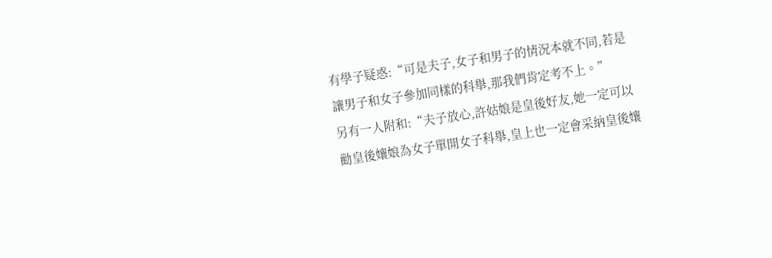有學子疑惑:“可是夫子,女子和男子的情況本就不同,若是讓男子和女子參加同樣的科舉,那我們肯定考不上。”
另有一人附和:“夫子放心,許姑娘是皇後好友,她一定可以勸皇後孃娘為女子單開女子科舉,皇上也一定會采納皇後孃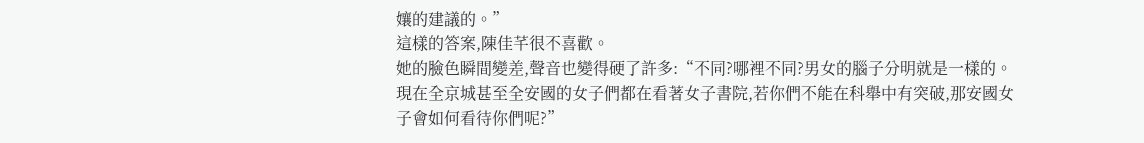孃的建議的。”
這樣的答案,陳佳芊很不喜歡。
她的臉色瞬間變差,聲音也變得硬了許多:“不同?哪裡不同?男女的腦子分明就是一樣的。現在全京城甚至全安國的女子們都在看著女子書院,若你們不能在科舉中有突破,那安國女子會如何看待你們呢?”